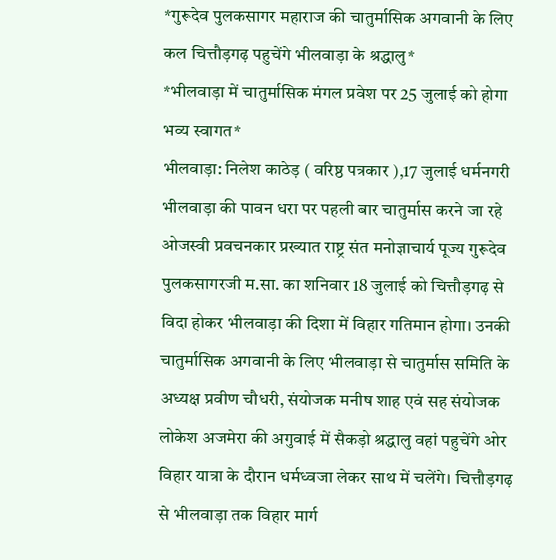*गुरूदेव पुलकसागर महाराज की चातुर्मासिक अगवानी के लिए कल चित्तौड़गढ़ पहुचेंगे भीलवाड़ा के श्रद्धालु*
*भीलवाड़ा में चातुर्मासिक मंगल प्रवेश पर 25 जुलाई को होगा भव्य स्वागत*
भीलवाड़ा: निलेश काठेड़ ( वरिष्ठ पत्रकार ),17 जुलाई धर्मनगरी भीलवाड़ा की पावन धरा पर पहली बार चातुर्मास करने जा रहे ओजस्वी प्रवचनकार प्रख्यात राष्ट्र संत मनोज्ञाचार्य पूज्य गुरूदेव पुलकसागरजी म.सा. का शनिवार 18 जुलाई को चित्तौड़गढ़ से विदा होकर भीलवाड़ा की दिशा में विहार गतिमान होगा। उनकी चातुर्मासिक अगवानी के लिए भीलवाड़ा से चातुर्मास समिति के अध्यक्ष प्रवीण चौधरी, संयोजक मनीष शाह एवं सह संयोजक लोकेश अजमेरा की अगुवाई में सैकड़ो श्रद्धालु वहां पहुचेंगे ओर विहार यात्रा के दौरान धर्मध्वजा लेकर साथ में चलेंगे। चित्तौड़गढ़ से भीलवाड़ा तक विहार मार्ग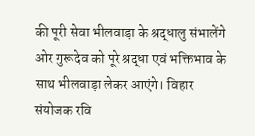की पूरी सेवा भीलवाड़ा के श्रद्धालु संभालेंगे ओर गुरूदेव को पूरे श्रद्धा एवं भक्तिभाव के साथ भीलवाड़ा लेकर आएंगे। विहार संयोजक रवि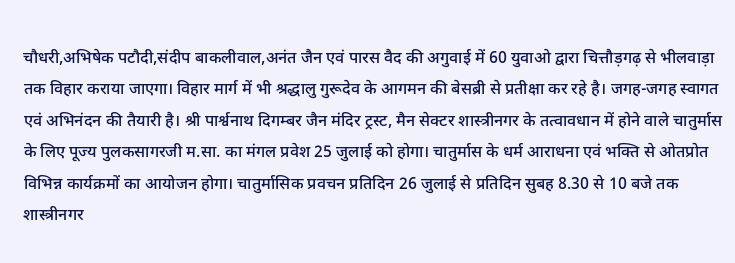चौधरी,अभिषेक पटौदी,संदीप बाकलीवाल,अनंत जैन एवं पारस वैद की अगुवाई में 60 युवाओ द्वारा चित्तौड़गढ़ से भीलवाड़ा तक विहार कराया जाएगा। विहार मार्ग में भी श्रद्धालु गुरूदेव के आगमन की बेसब्री से प्रतीक्षा कर रहे है। जगह-जगह स्वागत एवं अभिनंदन की तैयारी है। श्री पार्श्वनाथ दिगम्बर जैन मंदिर ट्रस्ट, मैन सेक्टर शास्त्रीनगर के तत्वावधान में होने वाले चातुर्मास के लिए पूज्य पुलकसागरजी म.सा. का मंगल प्रवेश 25 जुलाई को होगा। चातुर्मास के धर्म आराधना एवं भक्ति से ओतप्रोत विभिन्न कार्यक्रमों का आयोजन होगा। चातुर्मासिक प्रवचन प्रतिदिन 26 जुलाई से प्रतिदिन सुबह 8.30 से 10 बजे तक शास्त्रीनगर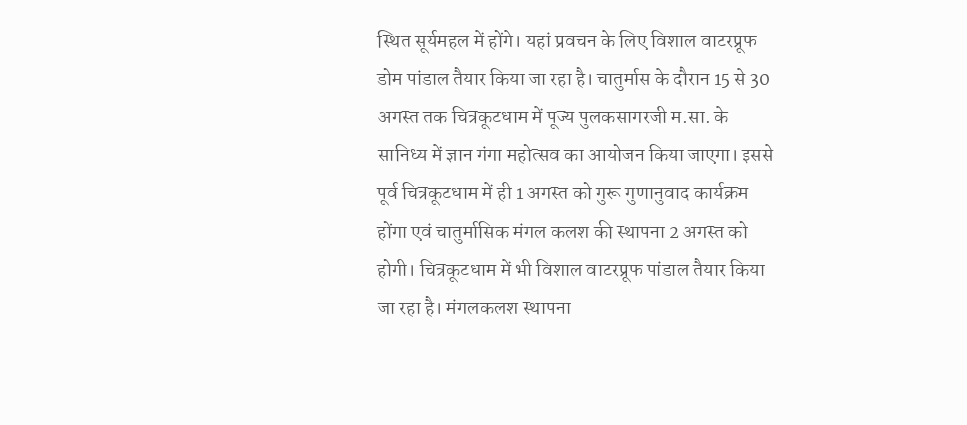स्थित सूर्यमहल में होंगे। यहां प्रवचन के लिए विशाल वाटरप्रूफ डोम पांडाल तैयार किया जा रहा है। चातुर्मास के दौरान 15 से 30 अगस्त तक चित्रकूटधाम में पूज्य पुलकसागरजी म.सा. के सानिध्य में ज्ञान गंगा महोत्सव का आयोजन किया जाएगा। इससे पूर्व चित्रकूटधाम में ही 1 अगस्त को गुरू गुणानुवाद कार्यक्रम होंगा एवं चातुर्मासिक मंगल कलश की स्थापना 2 अगस्त को होगी। चित्रकूटधाम में भी विशाल वाटरप्रूफ पांडाल तैयार किया जा रहा है। मंगलकलश स्थापना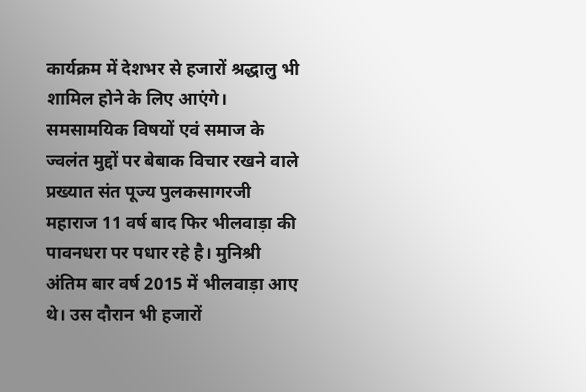कार्यक्रम में देशभर से हजारों श्रद्धालु भी शामिल होने के लिए आएंगे। समसामयिक विषयों एवं समाज के ज्वलंत मुद्दों पर बेबाक विचार रखने वाले प्रख्यात संत पूज्य पुलकसागरजी महाराज 11 वर्ष बाद फिर भीलवाड़ा की पावनधरा पर पधार रहे है। मुनिश्री अंतिम बार वर्ष 2015 में भीलवाड़ा आए थे। उस दौरान भी हजारों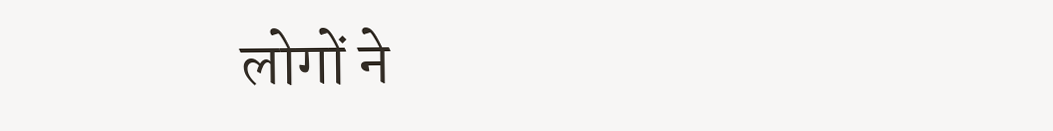लोगों ने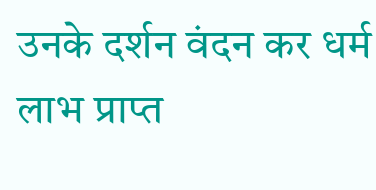उनके दर्शन वंदन कर धर्म लाभ प्राप्त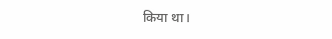किया था।